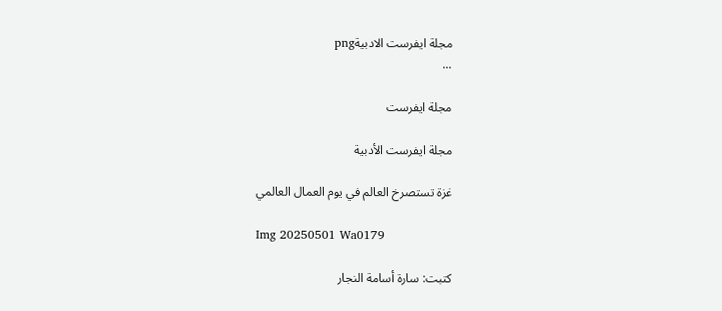مجلة ايفرست الادبيةpng
...

مجلة ايفرست

مجلة ايفرست الأدبية

غزة تستصرخ العالم في يوم العمال العالمي

Img 20250501 Wa0179

كتبت: سارة أسامة النجار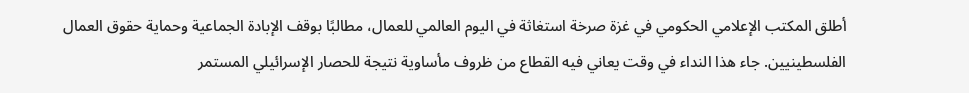أطلق المكتب الإعلامي الحكومي في غزة صرخة استغاثة في اليوم العالمي للعمال، مطالبًا بوقف الإبادة الجماعية وحماية حقوق العمال الفلسطينيين. جاء هذا النداء في وقت يعاني فيه القطاع من ظروف مأساوية نتيجة للحصار الإسرائيلي المستمر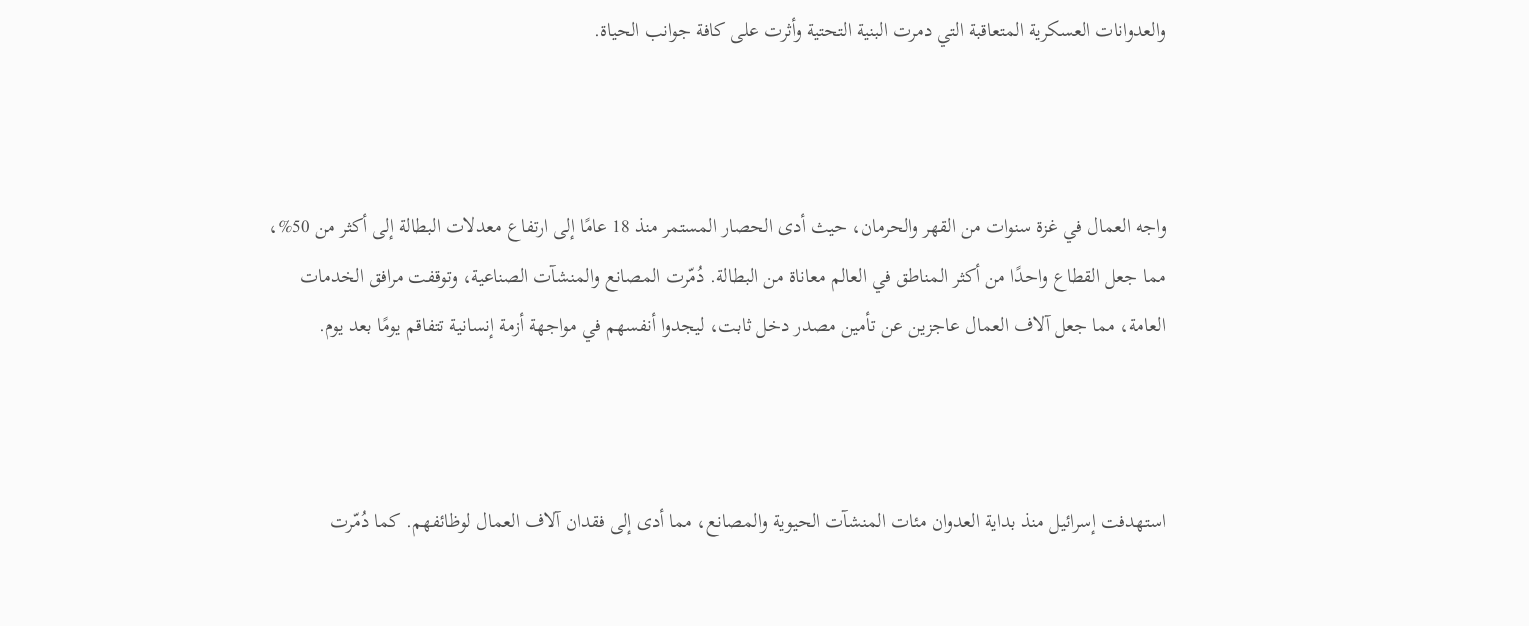والعدوانات العسكرية المتعاقبة التي دمرت البنية التحتية وأثرت على كافة جوانب الحياة.



واجه العمال في غزة سنوات من القهر والحرمان، حيث أدى الحصار المستمر منذ 18 عامًا إلى ارتفاع معدلات البطالة إلى أكثر من 50%، مما جعل القطاع واحدًا من أكثر المناطق في العالم معاناة من البطالة. دُمّرت المصانع والمنشآت الصناعية، وتوقفت مرافق الخدمات العامة، مما جعل آلاف العمال عاجزين عن تأمين مصدر دخل ثابت، ليجدوا أنفسهم في مواجهة أزمة إنسانية تتفاقم يومًا بعد يوم.



استهدفت إسرائيل منذ بداية العدوان مئات المنشآت الحيوية والمصانع، مما أدى إلى فقدان آلاف العمال لوظائفهم. كما دُمّرت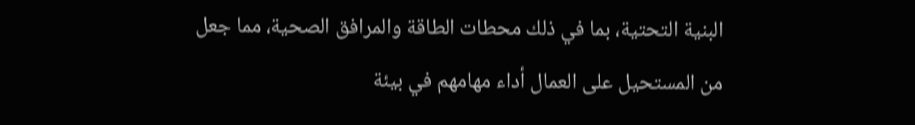البنية التحتية، بما في ذلك محطات الطاقة والمرافق الصحية، مما جعل من المستحيل على العمال أداء مهامهم في بيئة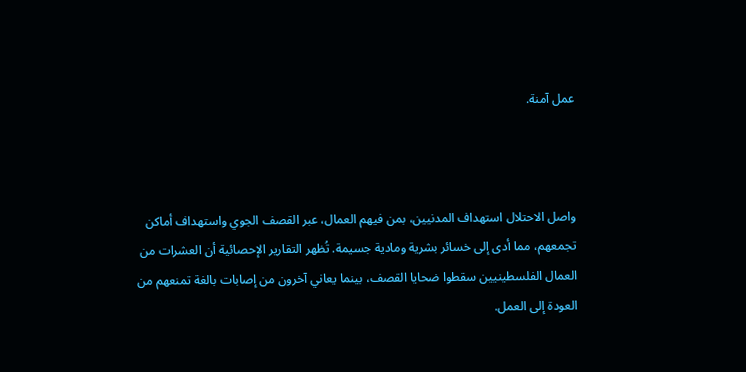عمل آمنة.



واصل الاحتلال استهداف المدنيين، بمن فيهم العمال، عبر القصف الجوي واستهداف أماكن تجمعهم، مما أدى إلى خسائر بشرية ومادية جسيمة. تُظهر التقارير الإحصائية أن العشرات من العمال الفلسطينيين سقطوا ضحايا القصف، بينما يعاني آخرون من إصابات بالغة تمنعهم من العودة إلى العمل.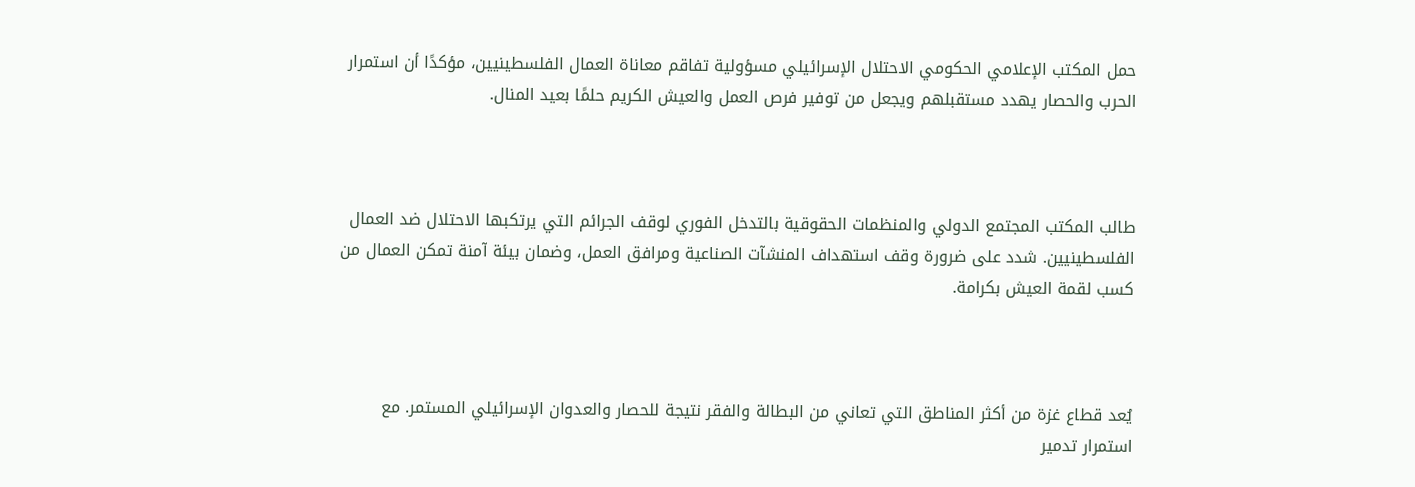حمل المكتب الإعلامي الحكومي الاحتلال الإسرائيلي مسؤولية تفاقم معاناة العمال الفلسطينيين، مؤكدًا أن استمرار الحرب والحصار يهدد مستقبلهم ويجعل من توفير فرص العمل والعيش الكريم حلمًا بعيد المنال.



طالب المكتب المجتمع الدولي والمنظمات الحقوقية بالتدخل الفوري لوقف الجرائم التي يرتكبها الاحتلال ضد العمال الفلسطينيين. شدد على ضرورة وقف استهداف المنشآت الصناعية ومرافق العمل، وضمان بيئة آمنة تمكن العمال من كسب لقمة العيش بكرامة.



يُعد قطاع غزة من أكثر المناطق التي تعاني من البطالة والفقر نتيجة للحصار والعدوان الإسرائيلي المستمر. مع استمرار تدمير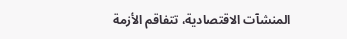المنشآت الاقتصادية، تتفاقم الأزمة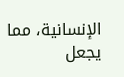الإنسانية، مما يجعل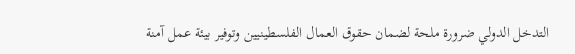التدخل الدولي ضرورة ملحة لضمان حقوق العمال الفلسطينيين وتوفير بيئة عمل آمنة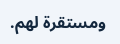ومستقرة لهم.